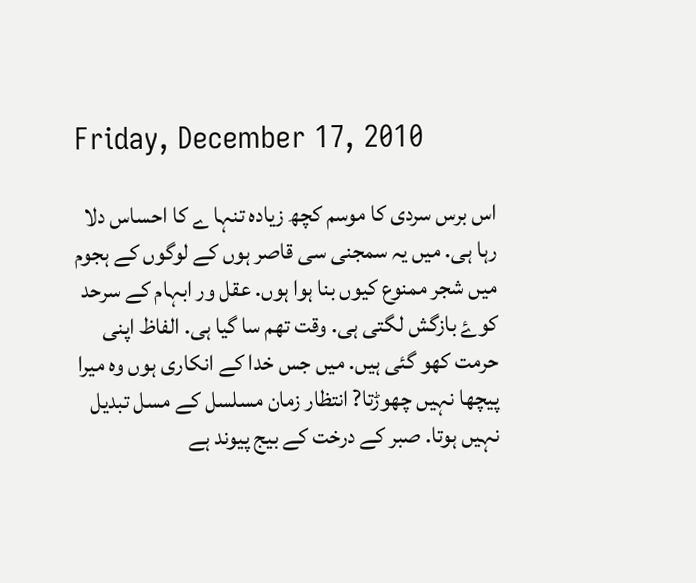Friday, December 17, 2010

اس برس سردی کا موسم کچھ زیادہ تنہا ے کا احساس دلا رہا ہی. میں یہ سمجنی سی قاصر ہوں کے لوگوں کے ہجوم میں شجر ممنوع کیوں بنا ہوا ہوں. عقل ور ابہام کے سرحد کوۓ بازگش لگتی ہی. وقت تھم سا گیا ہی. الفاظ اپنی حرمت کھو گئی ہیں. میں جس خدا کے انکاری ہوں وہ میرا پیچھا نہیں چھوڑتا? انتظار زمان مسلسل کے مسل تبدیل نہیں ہوتا. صبر کے درخت کے بیج پیوند ہے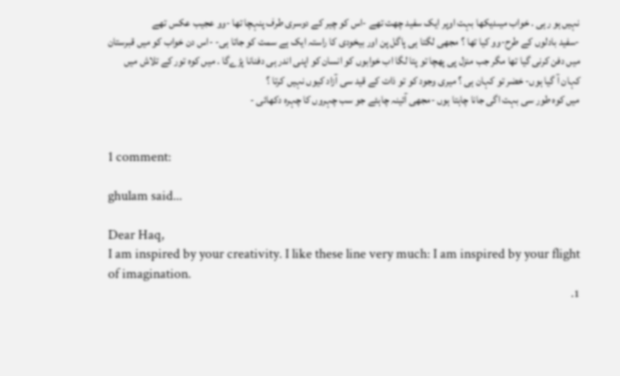نہیں ہو رہی . خواب میںدیکھا بہت اوپر ایک سفید چھت تھے -اس کو چیر کے دوسری طرف پنہچا تھا -وو عجیب عکس تھے
-سفید بادلوں کے طرح-وو کیا تھا ؟ مجھی لگتا ہی پاگل پن اور بیخودی کا راستہ ایک ہے سمت کو جاتا ہی- -اس دن خواب کو میں قبرستان میں دفن کرنی گیا تھا مگر جب منزل پی پھچا تو پتا لگا اب خوابوں کو انسان کو اپنی اندر ہی دفنانا پڑےگا . میں کوہ تور کے تلاش میں کہان آ گیا ہوں- خضر تو کہان ہی ؟ میری وجود کو تو ذات کے قید سی آزاد کیوں نہیں کرتا ؟
میں کوہ طور سی بہت اگی جانا چاہتا ہوں -مجھی آئینہ چاہئے جو سب چہروں کا چہرہ دکھائی -


1 comment:

ghulam said...

Dear Haq,
I am inspired by your creativity. I like these line very much: I am inspired by your flight of imagination.
1.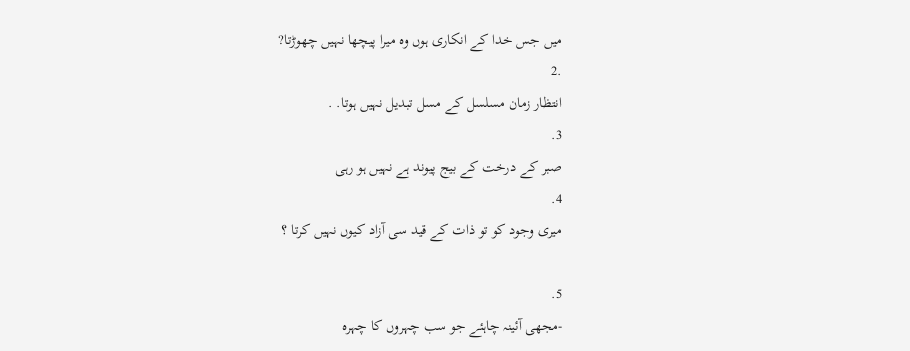میں جس خدا کے انکاری ہوں وہ میرا پیچھا نہیں چھوڑتا?
.2
انتظار زمان مسلسل کے مسل تبدیل نہیں ہوتا. .
3.
صبر کے درخت کے بیج پیوند ہے نہیں ہو رہی
4.
میری وجود کو تو ذات کے قید سی آزاد کیوں نہیں کرتا ؟

5.
-مجھی آئینہ چاہئے جو سب چہروں کا چہرہ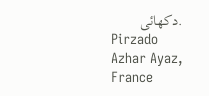.دکھائی
Pirzado Azhar Ayaz, France